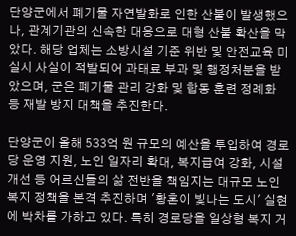단양군에서 폐기물 자연발화로 인한 산불이 발생했으나, 관계기관의 신속한 대응으로 대형 산불 확산을 막았다. 해당 업체는 소방시설 기준 위반 및 안전교육 미실시 사실이 적발되어 과태료 부과 및 행정처분을 받았으며, 군은 폐기물 관리 강화 및 합동 훈련 정례화 등 재발 방지 대책을 추진한다.

단양군이 올해 533억 원 규모의 예산을 투입하여 경로당 운영 지원, 노인 일자리 확대, 복지급여 강화, 시설 개선 등 어르신들의 삶 전반을 책임지는 대규모 노인복지 정책을 본격 추진하며 '황혼이 빛나는 도시' 실현에 박차를 가하고 있다. 특히 경로당을 일상형 복지 거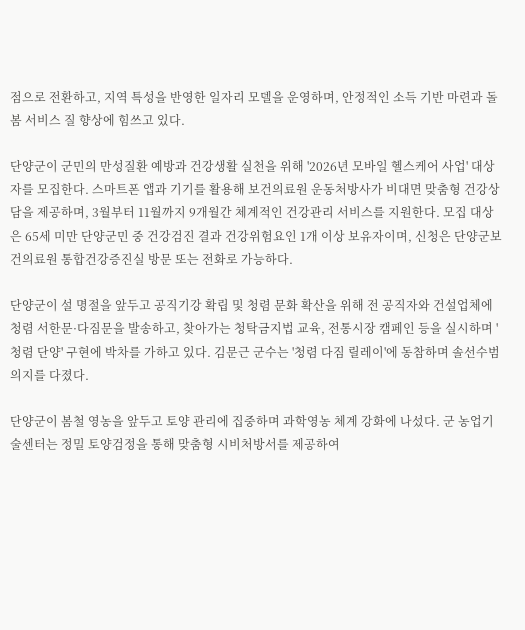점으로 전환하고, 지역 특성을 반영한 일자리 모델을 운영하며, 안정적인 소득 기반 마련과 돌봄 서비스 질 향상에 힘쓰고 있다.

단양군이 군민의 만성질환 예방과 건강생활 실천을 위해 '2026년 모바일 헬스케어 사업' 대상자를 모집한다. 스마트폰 앱과 기기를 활용해 보건의료원 운동처방사가 비대면 맞춤형 건강상담을 제공하며, 3월부터 11월까지 9개월간 체계적인 건강관리 서비스를 지원한다. 모집 대상은 65세 미만 단양군민 중 건강검진 결과 건강위험요인 1개 이상 보유자이며, 신청은 단양군보건의료원 통합건강증진실 방문 또는 전화로 가능하다.

단양군이 설 명절을 앞두고 공직기강 확립 및 청렴 문화 확산을 위해 전 공직자와 건설업체에 청렴 서한문·다짐문을 발송하고, 찾아가는 청탁금지법 교육, 전통시장 캠페인 등을 실시하며 '청렴 단양' 구현에 박차를 가하고 있다. 김문근 군수는 '청렴 다짐 릴레이'에 동참하며 솔선수범 의지를 다졌다.

단양군이 봄철 영농을 앞두고 토양 관리에 집중하며 과학영농 체계 강화에 나섰다. 군 농업기술센터는 정밀 토양검정을 통해 맞춤형 시비처방서를 제공하여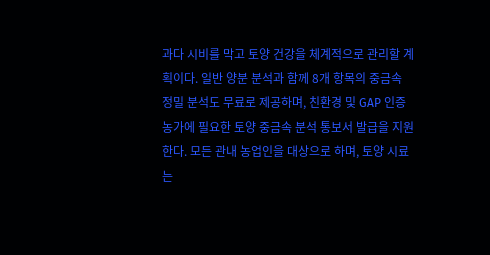과다 시비를 막고 토양 건강을 체계적으로 관리할 계획이다. 일반 양분 분석과 함께 8개 항목의 중금속 정밀 분석도 무료로 제공하며, 친환경 및 GAP 인증 농가에 필요한 토양 중금속 분석 통보서 발급을 지원한다. 모든 관내 농업인을 대상으로 하며, 토양 시료는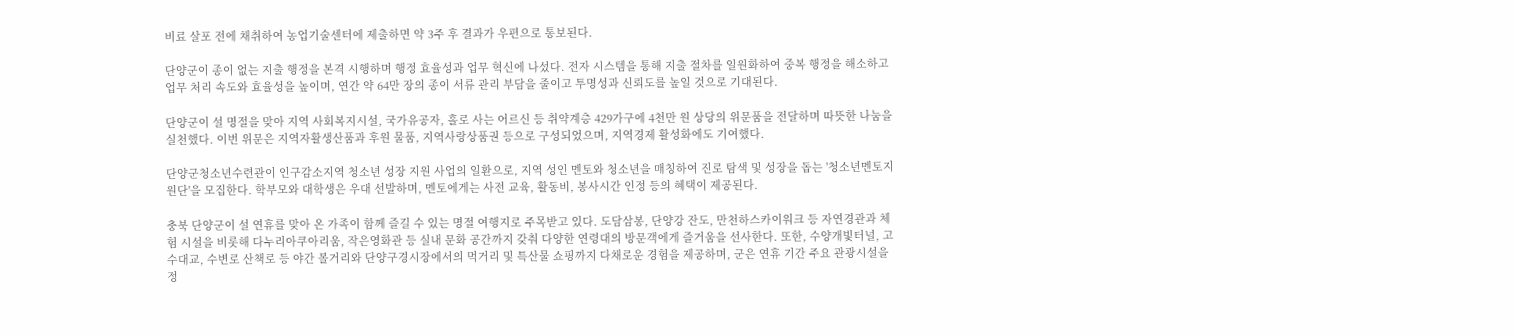비료 살포 전에 채취하여 농업기술센터에 제출하면 약 3주 후 결과가 우편으로 통보된다.

단양군이 종이 없는 지출 행정을 본격 시행하며 행정 효율성과 업무 혁신에 나섰다. 전자 시스템을 통해 지출 절차를 일원화하여 중복 행정을 해소하고 업무 처리 속도와 효율성을 높이며, 연간 약 64만 장의 종이 서류 관리 부담을 줄이고 투명성과 신뢰도를 높일 것으로 기대된다.

단양군이 설 명절을 맞아 지역 사회복지시설, 국가유공자, 홀로 사는 어르신 등 취약계층 429가구에 4천만 원 상당의 위문품을 전달하며 따뜻한 나눔을 실천했다. 이번 위문은 지역자활생산품과 후원 물품, 지역사랑상품권 등으로 구성되었으며, 지역경제 활성화에도 기여했다.

단양군청소년수련관이 인구감소지역 청소년 성장 지원 사업의 일환으로, 지역 성인 멘토와 청소년을 매칭하여 진로 탐색 및 성장을 돕는 '청소년멘토지원단'을 모집한다. 학부모와 대학생은 우대 선발하며, 멘토에게는 사전 교육, 활동비, 봉사시간 인정 등의 혜택이 제공된다.

충북 단양군이 설 연휴를 맞아 온 가족이 함께 즐길 수 있는 명절 여행지로 주목받고 있다. 도담삼봉, 단양강 잔도, 만천하스카이워크 등 자연경관과 체험 시설을 비롯해 다누리아쿠아리움, 작은영화관 등 실내 문화 공간까지 갖춰 다양한 연령대의 방문객에게 즐거움을 선사한다. 또한, 수양개빛터널, 고수대교, 수변로 산책로 등 야간 볼거리와 단양구경시장에서의 먹거리 및 특산물 쇼핑까지 다채로운 경험을 제공하며, 군은 연휴 기간 주요 관광시설을 정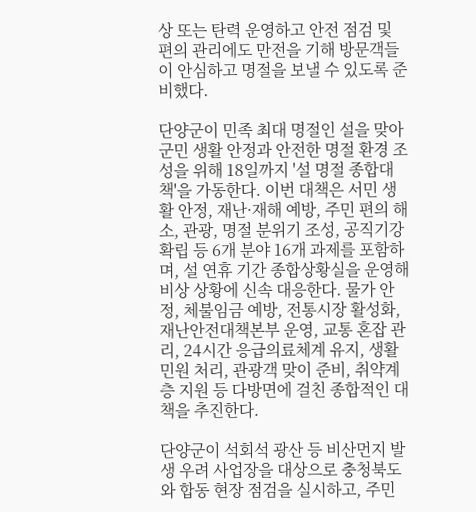상 또는 탄력 운영하고 안전 점검 및 편의 관리에도 만전을 기해 방문객들이 안심하고 명절을 보낼 수 있도록 준비했다.

단양군이 민족 최대 명절인 설을 맞아 군민 생활 안정과 안전한 명절 환경 조성을 위해 18일까지 '설 명절 종합대책'을 가동한다. 이번 대책은 서민 생활 안정, 재난·재해 예방, 주민 편의 해소, 관광, 명절 분위기 조성, 공직기강 확립 등 6개 분야 16개 과제를 포함하며, 설 연휴 기간 종합상황실을 운영해 비상 상황에 신속 대응한다. 물가 안정, 체불임금 예방, 전통시장 활성화, 재난안전대책본부 운영, 교통 혼잡 관리, 24시간 응급의료체계 유지, 생활 민원 처리, 관광객 맞이 준비, 취약계층 지원 등 다방면에 걸친 종합적인 대책을 추진한다.

단양군이 석회석 광산 등 비산먼지 발생 우려 사업장을 대상으로 충청북도와 합동 현장 점검을 실시하고, 주민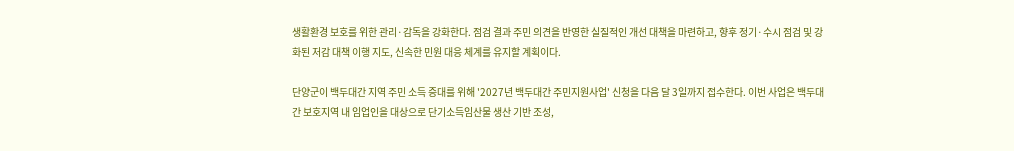생활환경 보호를 위한 관리·감독을 강화한다. 점검 결과 주민 의견을 반영한 실질적인 개선 대책을 마련하고, 향후 정기·수시 점검 및 강화된 저감 대책 이행 지도, 신속한 민원 대응 체계를 유지할 계획이다.

단양군이 백두대간 지역 주민 소득 증대를 위해 '2027년 백두대간 주민지원사업' 신청을 다음 달 3일까지 접수한다. 이번 사업은 백두대간 보호지역 내 임업인을 대상으로 단기소득임산물 생산 기반 조성,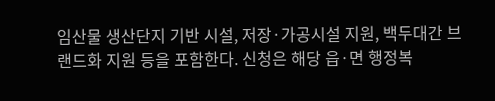임산물 생산단지 기반 시설, 저장·가공시설 지원, 백두대간 브랜드화 지원 등을 포함한다. 신청은 해당 읍·면 행정복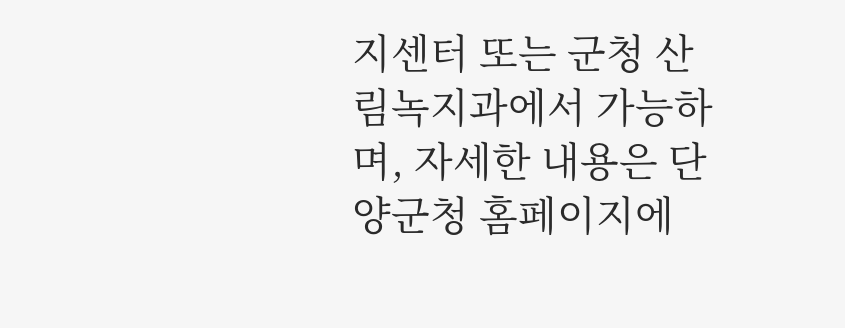지센터 또는 군청 산림녹지과에서 가능하며, 자세한 내용은 단양군청 홈페이지에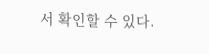서 확인할 수 있다.